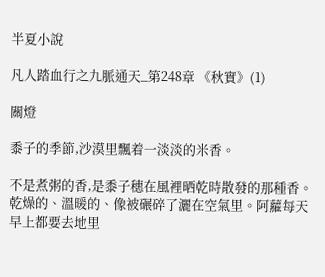半夏小說

凡人踏血行之九脈通天_第248章 《秋實》(1)

關燈

黍子的季節,沙漠里飄着一淡淡的米香。

不是煮粥的香,是黍子穗在風裡晒乾時散發的那種香。乾燥的、溫暖的、像被碾碎了灑在空氣里。阿蘿每天早上都要去地里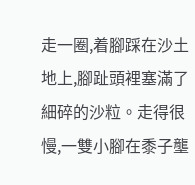走一圈,着腳踩在沙土地上,腳趾頭裡塞滿了細碎的沙粒。走得很慢,一雙小腳在黍子壟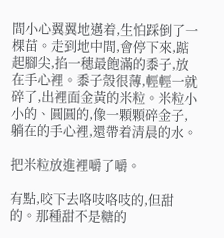間小心翼翼地邁着,生怕踩倒了一棵苗。走到地中間,會停下來,踮起腳尖,掐一穗最飽滿的黍子,放在手心裡。黍子殼很薄,輕輕一就碎了,出裡面金黃的米粒。米粒小小的、圓圓的,像一顆顆碎金子,躺在的手心裡,還帶着清晨的水。

把米粒放進裡嚼了嚼。

有點,咬下去咯吱咯吱的,但甜的。那種甜不是糖的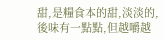甜,是糧食本的甜,淡淡的,後味有一點點,但越嚼越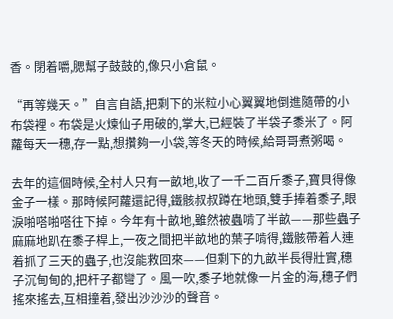香。閉着嚼,腮幫子鼓鼓的,像只小倉鼠。

“再等幾天。”自言自語,把剩下的米粒小心翼翼地倒進隨帶的小布袋裡。布袋是火煉仙子用破的,掌大,已經裝了半袋子黍米了。阿蘿每天一穗,存一點,想攢夠一小袋,等冬天的時候,給哥哥煮粥喝。

去年的這個時候,全村人只有一畝地,收了一千二百斤黍子,寶貝得像金子一樣。那時候阿蘿還記得,鐵骸叔叔蹲在地頭,雙手捧着黍子,眼淚啪嗒啪嗒往下掉。今年有十畝地,雖然被蟲啃了半畝——那些蟲子麻麻地趴在黍子桿上,一夜之間把半畝地的葉子啃得,鐵骸帶着人連着抓了三天的蟲子,也沒能救回來——但剩下的九畝半長得壯實,穗子沉甸甸的,把杆子都彎了。風一吹,黍子地就像一片金的海,穗子們搖來搖去,互相撞着,發出沙沙沙的聲音。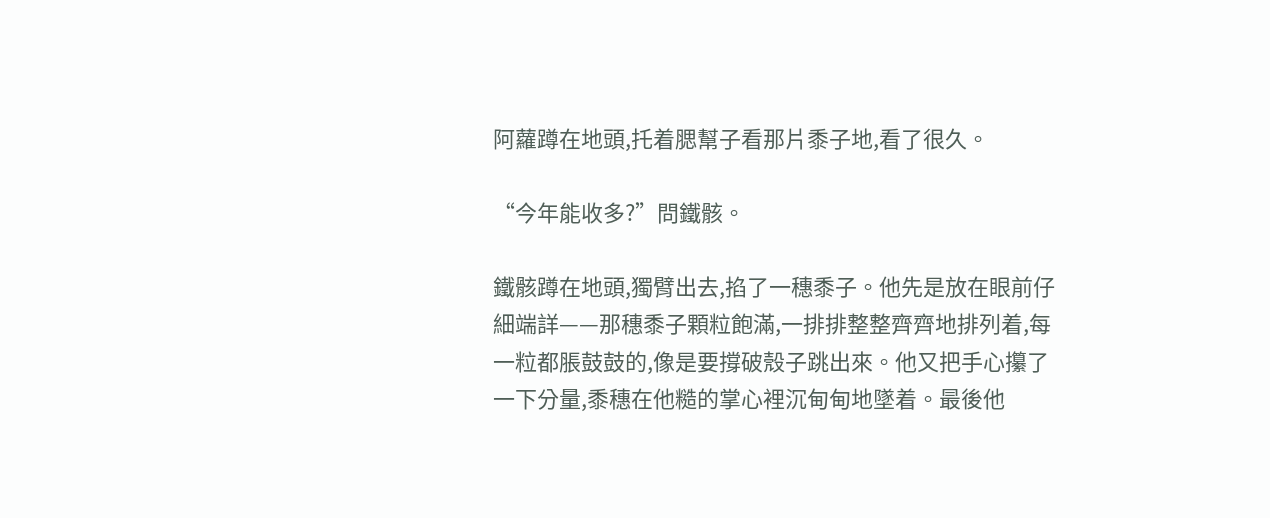阿蘿蹲在地頭,托着腮幫子看那片黍子地,看了很久。

“今年能收多?”問鐵骸。

鐵骸蹲在地頭,獨臂出去,掐了一穗黍子。他先是放在眼前仔細端詳——那穗黍子顆粒飽滿,一排排整整齊齊地排列着,每一粒都脹鼓鼓的,像是要撐破殼子跳出來。他又把手心攥了一下分量,黍穗在他糙的掌心裡沉甸甸地墜着。最後他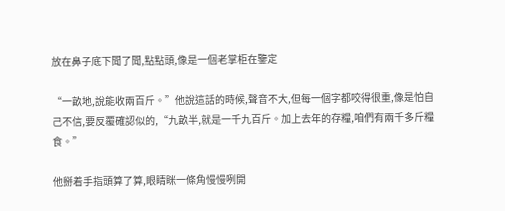放在鼻子底下聞了聞,點點頭,像是一個老掌柜在鑒定

“一畝地,說能收兩百斤。”他說這話的時候,聲音不大,但每一個字都咬得很重,像是怕自己不信,要反覆確認似的,“九畝半,就是一千九百斤。加上去年的存糧,咱們有兩千多斤糧食。”

他掰着手指頭算了算,眼睛眯一條角慢慢咧開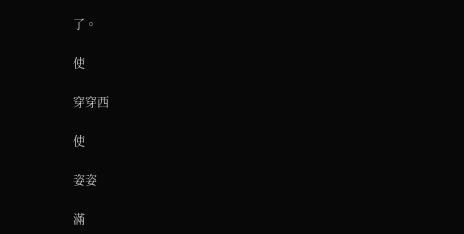了。

使

穿穿西

使

姿姿

滿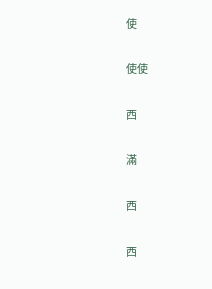使

使使

西

滿

西

西